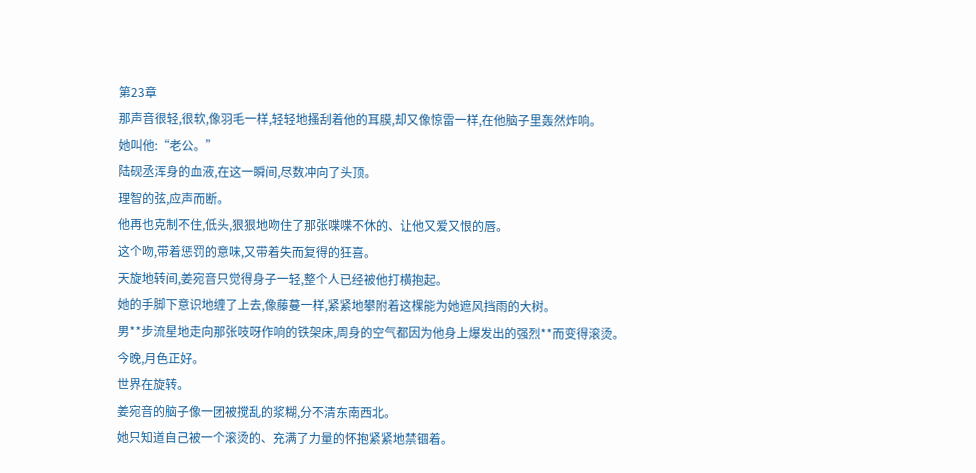第23章
那声音很轻,很软,像羽毛一样,轻轻地搔刮着他的耳膜,却又像惊雷一样,在他脑子里轰然炸响。
她叫他:“老公。”
陆砚丞浑身的血液,在这一瞬间,尽数冲向了头顶。
理智的弦,应声而断。
他再也克制不住,低头,狠狠地吻住了那张喋喋不休的、让他又爱又恨的唇。
这个吻,带着惩罚的意味,又带着失而复得的狂喜。
天旋地转间,姜宛音只觉得身子一轻,整个人已经被他打横抱起。
她的手脚下意识地缠了上去,像藤蔓一样,紧紧地攀附着这棵能为她遮风挡雨的大树。
男**步流星地走向那张吱呀作响的铁架床,周身的空气都因为他身上爆发出的强烈**而变得滚烫。
今晚,月色正好。
世界在旋转。
姜宛音的脑子像一团被搅乱的浆糊,分不清东南西北。
她只知道自己被一个滚烫的、充满了力量的怀抱紧紧地禁锢着。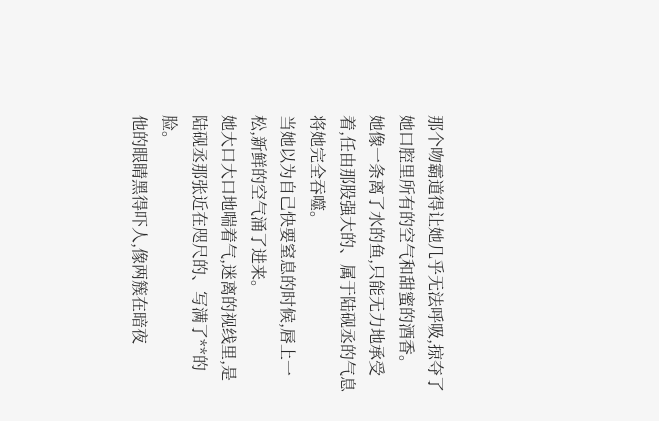那个吻霸道得让她几乎无法呼吸,掠夺了她口腔里所有的空气和甜蜜的酒香。
她像一条离了水的鱼,只能无力地承受着,任由那股强大的、属于陆砚丞的气息将她完全吞噬。
当她以为自己快要窒息的时候,唇上一松,新鲜的空气涌了进来。
她大口大口地喘着气,迷离的视线里,是陆砚丞那张近在咫尺的、写满了**的脸。
他的眼睛黑得吓人,像两簇在暗夜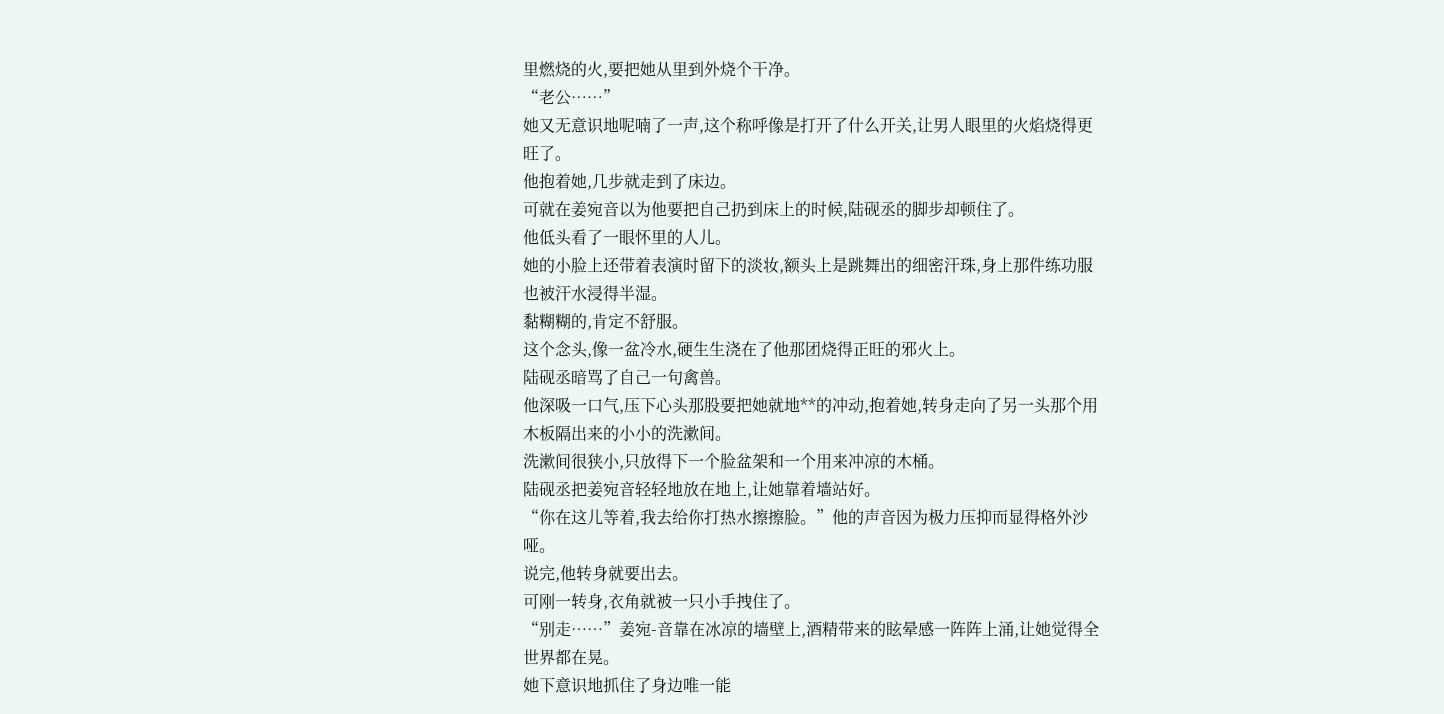里燃烧的火,要把她从里到外烧个干净。
“老公……”
她又无意识地呢喃了一声,这个称呼像是打开了什么开关,让男人眼里的火焰烧得更旺了。
他抱着她,几步就走到了床边。
可就在姜宛音以为他要把自己扔到床上的时候,陆砚丞的脚步却顿住了。
他低头看了一眼怀里的人儿。
她的小脸上还带着表演时留下的淡妆,额头上是跳舞出的细密汗珠,身上那件练功服也被汗水浸得半湿。
黏糊糊的,肯定不舒服。
这个念头,像一盆冷水,硬生生浇在了他那团烧得正旺的邪火上。
陆砚丞暗骂了自己一句禽兽。
他深吸一口气,压下心头那股要把她就地**的冲动,抱着她,转身走向了另一头那个用木板隔出来的小小的洗漱间。
洗漱间很狭小,只放得下一个脸盆架和一个用来冲凉的木桶。
陆砚丞把姜宛音轻轻地放在地上,让她靠着墙站好。
“你在这儿等着,我去给你打热水擦擦脸。”他的声音因为极力压抑而显得格外沙哑。
说完,他转身就要出去。
可刚一转身,衣角就被一只小手拽住了。
“别走……”姜宛-音靠在冰凉的墙壁上,酒精带来的眩晕感一阵阵上涌,让她觉得全世界都在晃。
她下意识地抓住了身边唯一能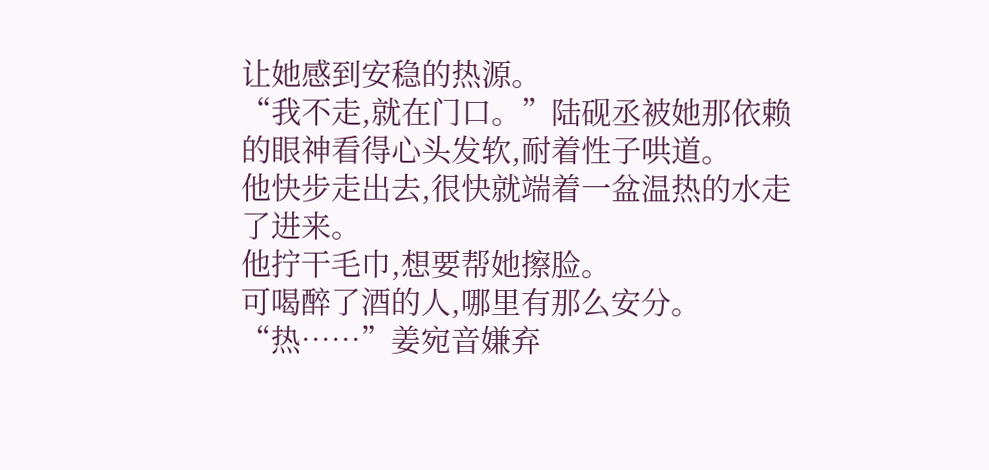让她感到安稳的热源。
“我不走,就在门口。”陆砚丞被她那依赖的眼神看得心头发软,耐着性子哄道。
他快步走出去,很快就端着一盆温热的水走了进来。
他拧干毛巾,想要帮她擦脸。
可喝醉了酒的人,哪里有那么安分。
“热……”姜宛音嫌弃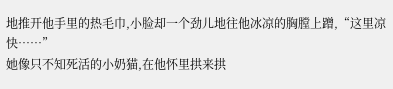地推开他手里的热毛巾,小脸却一个劲儿地往他冰凉的胸膛上蹭,“这里凉快……”
她像只不知死活的小奶猫,在他怀里拱来拱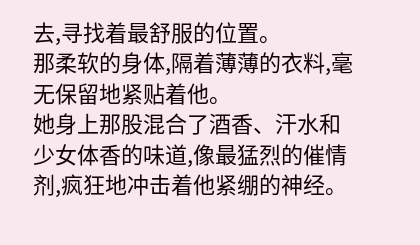去,寻找着最舒服的位置。
那柔软的身体,隔着薄薄的衣料,毫无保留地紧贴着他。
她身上那股混合了酒香、汗水和少女体香的味道,像最猛烈的催情剂,疯狂地冲击着他紧绷的神经。